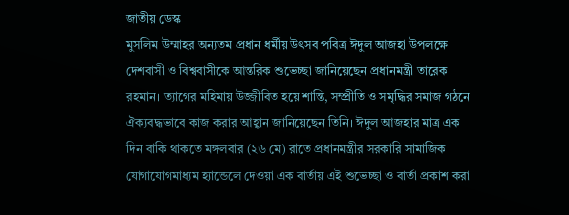জাতীয় ডেস্ক
মুসলিম উম্মাহর অন্যতম প্রধান ধর্মীয় উৎসব পবিত্র ঈদুল আজহা উপলক্ষে দেশবাসী ও বিশ্ববাসীকে আন্তরিক শুভেচ্ছা জানিয়েছেন প্রধানমন্ত্রী তারেক রহমান। ত্যাগের মহিমায় উজ্জীবিত হয়ে শান্তি, সম্প্রীতি ও সমৃদ্ধির সমাজ গঠনে ঐক্যবদ্ধভাবে কাজ করার আহ্বান জানিয়েছেন তিনি। ঈদুল আজহার মাত্র এক দিন বাকি থাকতে মঙ্গলবার (২৬ মে) রাতে প্রধানমন্ত্রীর সরকারি সামাজিক যোগাযোগমাধ্যম হ্যান্ডেলে দেওয়া এক বার্তায় এই শুভেচ্ছা ও বার্তা প্রকাশ করা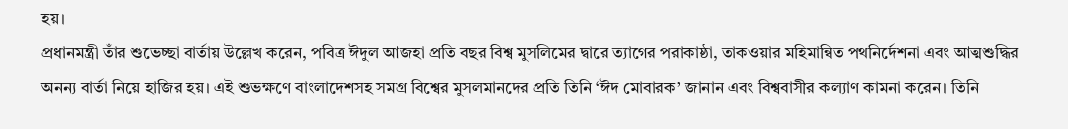হয়।
প্রধানমন্ত্রী তাঁর শুভেচ্ছা বার্তায় উল্লেখ করেন, পবিত্র ঈদুল আজহা প্রতি বছর বিশ্ব মুসলিমের দ্বারে ত্যাগের পরাকাষ্ঠা, তাকওয়ার মহিমান্বিত পথনির্দেশনা এবং আত্মশুদ্ধির অনন্য বার্তা নিয়ে হাজির হয়। এই শুভক্ষণে বাংলাদেশসহ সমগ্র বিশ্বের মুসলমানদের প্রতি তিনি ‘ঈদ মোবারক’ জানান এবং বিশ্ববাসীর কল্যাণ কামনা করেন। তিনি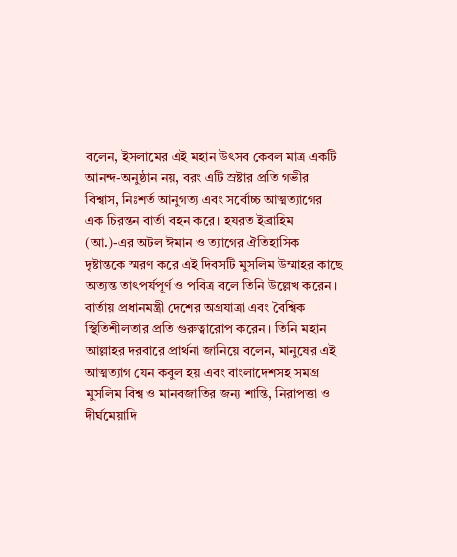বলেন, ইসলামের এই মহান উৎসব কেবল মাত্র একটি আনন্দ-অনুষ্ঠান নয়, বরং এটি স্রষ্টার প্রতি গভীর বিশ্বাস, নিঃশর্ত আনুগত্য এবং সর্বোচ্চ আত্মত্যাগের এক চিরন্তন বার্তা বহন করে। হযরত ইব্রাহিম (আ.)-এর অটল ঈমান ও ত্যাগের ঐতিহাসিক দৃষ্টান্তকে স্মরণ করে এই দিবসটি মুসলিম উম্মাহর কাছে অত্যন্ত তাৎপর্যপূর্ণ ও পবিত্র বলে তিনি উল্লেখ করেন।
বার্তায় প্রধানমন্ত্রী দেশের অগ্রযাত্রা এবং বৈশ্বিক স্থিতিশীলতার প্রতি গুরুত্বারোপ করেন। তিনি মহান আল্লাহর দরবারে প্রার্থনা জানিয়ে বলেন, মানুষের এই আত্মত্যাগ যেন কবুল হয় এবং বাংলাদেশসহ সমগ্র মুসলিম বিশ্ব ও মানবজাতির জন্য শান্তি, নিরাপত্তা ও দীর্ঘমেয়াদি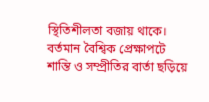স্থিতিশীলতা বজায় থাকে। বর্তমান বৈশ্বিক প্রেক্ষাপটে শান্তি ও সম্প্রীতির বার্তা ছড়িয়ে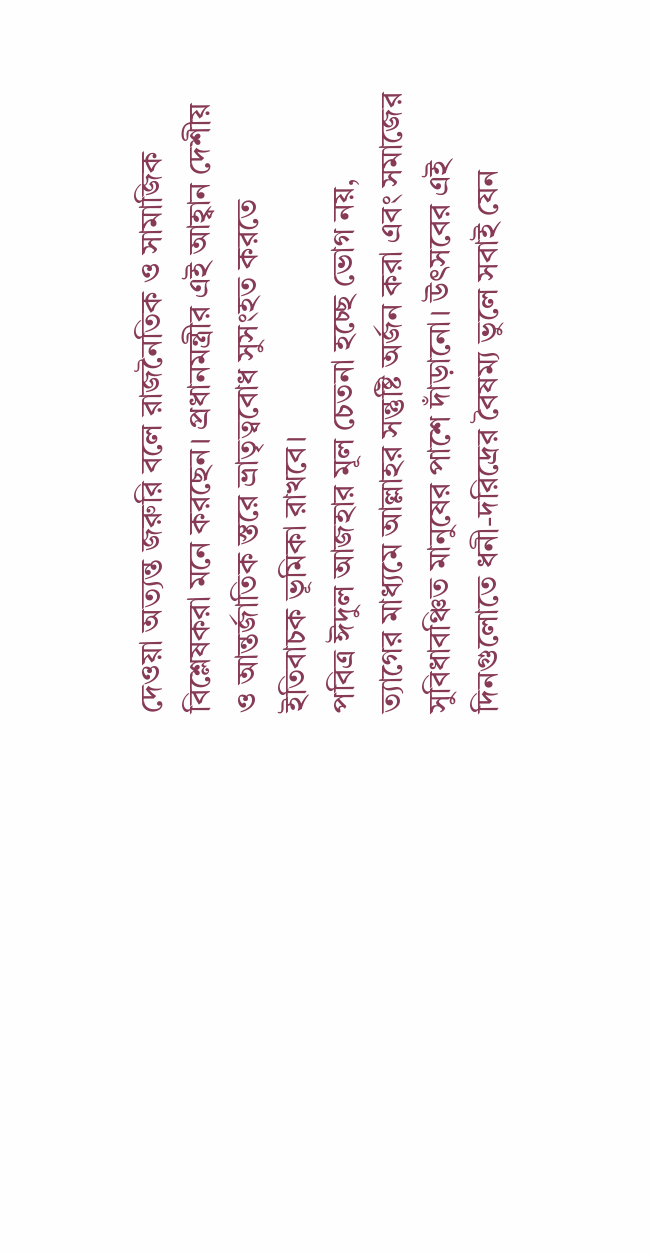দেওয়া অত্যন্ত জরুরি বলে রাজনৈতিক ও সামাজিক বিশ্লেষকরা মনে করছেন। প্রধানমন্ত্রীর এই আহ্বান দেশীয় ও আন্তর্জাতিক স্তরে ভ্রাতৃত্ববোধ সুসংহত করতে ইতিবাচক ভূমিকা রাখবে।
পবিত্র ঈদুল আজহার মূল চেতনা হচ্ছে ভোগ নয়, ত্যাগের মাধ্যমে আল্লাহর সন্তুষ্টি অর্জন করা এবং সমাজের সুবিধাবঞ্চিত মানুষের পাশে দাঁড়ানো। উৎসবের এই দিনগুলোতে ধনী-দরিদ্রের বৈষম্য ভুলে সবাই যেন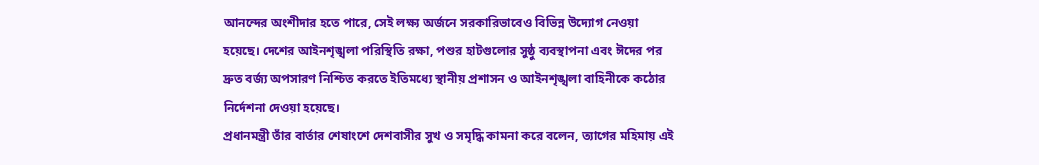আনন্দের অংশীদার হতে পারে, সেই লক্ষ্য অর্জনে সরকারিভাবেও বিভিন্ন উদ্যোগ নেওয়া হয়েছে। দেশের আইনশৃঙ্খলা পরিস্থিতি রক্ষা, পশুর হাটগুলোর সুষ্ঠু ব্যবস্থাপনা এবং ঈদের পর দ্রুত বর্জ্য অপসারণ নিশ্চিত করতে ইতিমধ্যে স্থানীয় প্রশাসন ও আইনশৃঙ্খলা বাহিনীকে কঠোর নির্দেশনা দেওয়া হয়েছে।
প্রধানমন্ত্রী তাঁর বার্তার শেষাংশে দেশবাসীর সুখ ও সমৃদ্ধি কামনা করে বলেন, ত্যাগের মহিমায় এই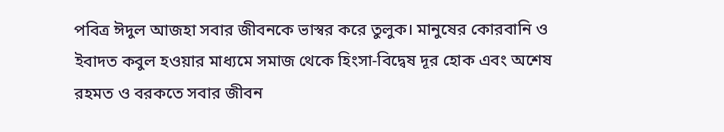পবিত্র ঈদুল আজহা সবার জীবনকে ভাস্বর করে তুলুক। মানুষের কোরবানি ও ইবাদত কবুল হওয়ার মাধ্যমে সমাজ থেকে হিংসা-বিদ্বেষ দূর হোক এবং অশেষ রহমত ও বরকতে সবার জীবন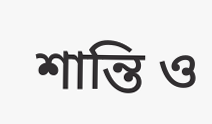শান্তি ও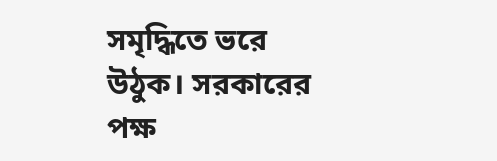সমৃদ্ধিতে ভরে উঠুক। সরকারের পক্ষ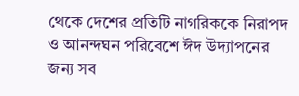থেকে দেশের প্রতিটি নাগরিককে নিরাপদ ও আনন্দঘন পরিবেশে ঈদ উদ্যাপনের জন্য সব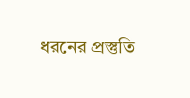ধরনের প্রস্তুতি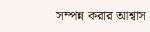সম্পন্ন করার আশ্বাস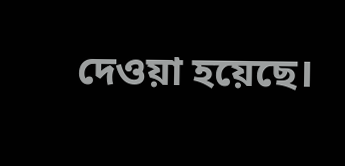দেওয়া হয়েছে।